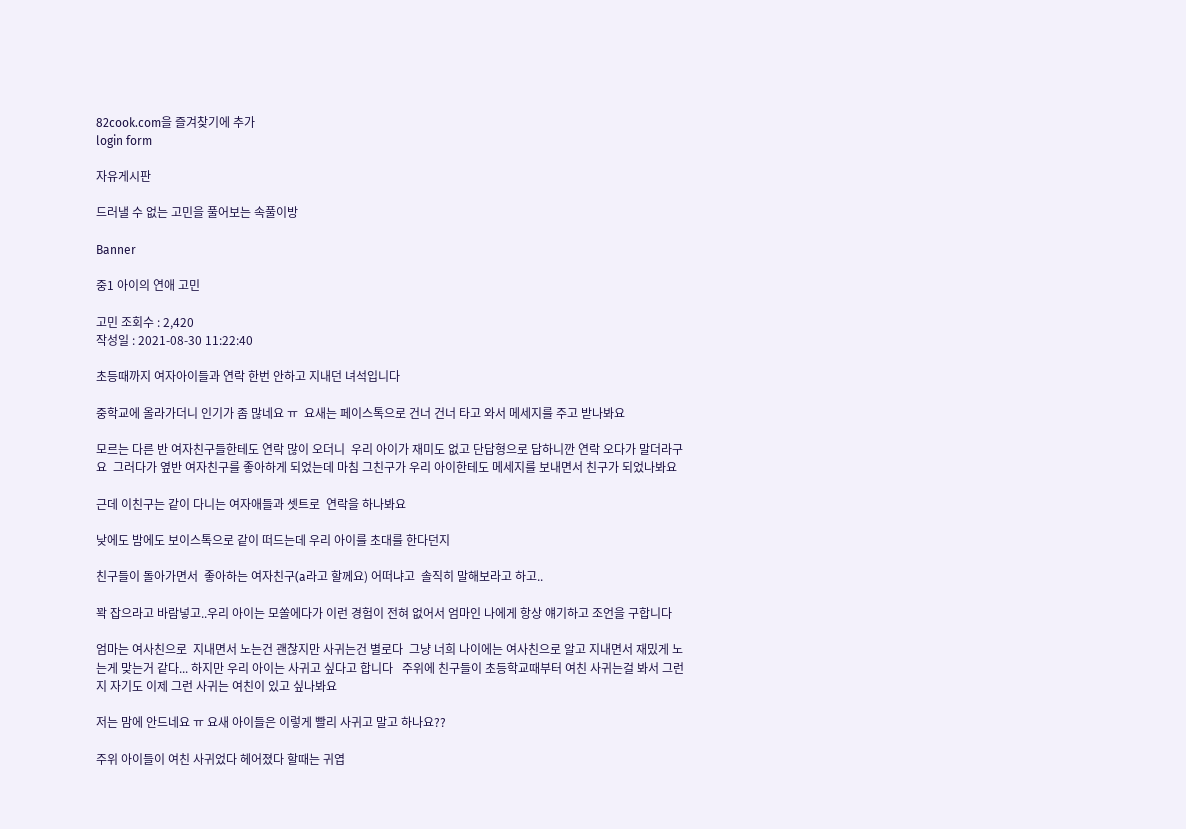82cook.com을 즐겨찾기에 추가
login form

자유게시판

드러낼 수 없는 고민을 풀어보는 속풀이방

Banner

중1 아이의 연애 고민

고민 조회수 : 2,420
작성일 : 2021-08-30 11:22:40

초등때까지 여자아이들과 연락 한번 안하고 지내던 녀석입니다

중학교에 올라가더니 인기가 좀 많네요 ㅠ  요새는 페이스톡으로 건너 건너 타고 와서 메세지를 주고 받나봐요

모르는 다른 반 여자친구들한테도 연락 많이 오더니  우리 아이가 재미도 없고 단답형으로 답하니깐 연락 오다가 말더라구요  그러다가 옆반 여자친구를 좋아하게 되었는데 마침 그친구가 우리 아이한테도 메세지를 보내면서 친구가 되었나봐요

근데 이친구는 같이 다니는 여자애들과 셋트로  연락을 하나봐요

낮에도 밤에도 보이스톡으로 같이 떠드는데 우리 아이를 초대를 한다던지

친구들이 돌아가면서  좋아하는 여자친구(a라고 할께요) 어떠냐고  솔직히 말해보라고 하고..

꽉 잡으라고 바람넣고..우리 아이는 모쏠에다가 이런 경험이 전혀 없어서 엄마인 나에게 항상 얘기하고 조언을 구합니다

엄마는 여사친으로  지내면서 노는건 괜찮지만 사귀는건 별로다  그냥 너희 나이에는 여사친으로 알고 지내면서 재밌게 노는게 맞는거 같다... 하지만 우리 아이는 사귀고 싶다고 합니다   주위에 친구들이 초등학교때부터 여친 사귀는걸 봐서 그런지 자기도 이제 그런 사귀는 여친이 있고 싶나봐요

저는 맘에 안드네요 ㅠ 요새 아이들은 이렇게 빨리 사귀고 말고 하나요??

주위 아이들이 여친 사귀었다 헤어졌다 할때는 귀엽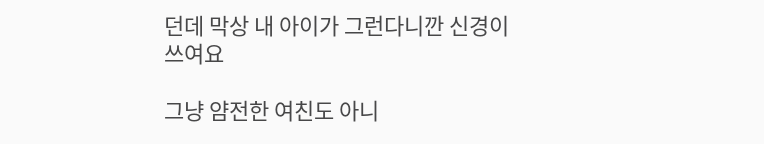던데 막상 내 아이가 그런다니깐 신경이 쓰여요

그냥 얌전한 여친도 아니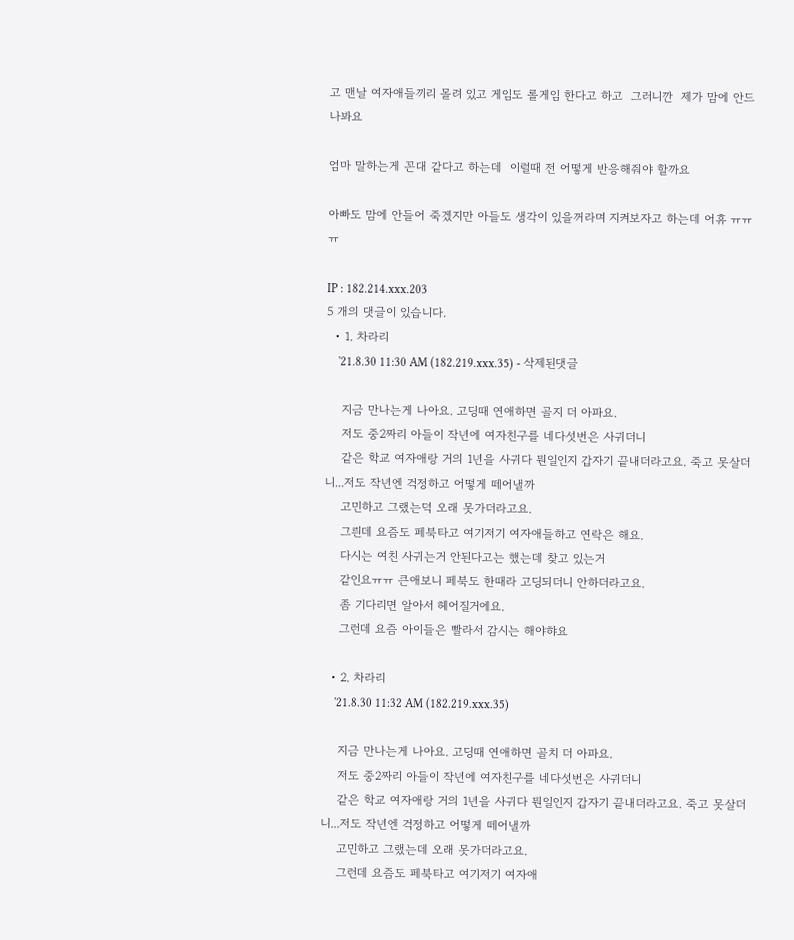고 맨날 여자애들끼리 몰려 있고 게임도 롤게임 한다고 하고  그러니깐  제가 맘에 안드나봐요

엄마 말하는게 꼰대 같다고 하는데  이럴때 전 어떻게 반응해줘야 할까요

아빠도 맘에 안들어 죽겠지만 아들도 생각이 있을꺼라며 지켜보자고 하는데 어휴 ㅠㅠㅠ

IP : 182.214.xxx.203
5 개의 댓글이 있습니다.
  • 1. 차라리
    '21.8.30 11:30 AM (182.219.xxx.35) - 삭제된댓글

    지금 만나는게 나아요. 고딩때 연애하면 골지 더 아파요.
    저도 중2짜리 아들이 작년에 여자친구를 네다섯번은 사귀더니
    같은 학교 여자애랑 거의 1년을 사귀다 뭔일인지 갑자기 끝내더라고요. 죽고 못살더니...저도 작년엔 걱정하고 어떻게 떼어낼까
    고민하고 그랬는덕 오래 못가더라고요.
    그릔데 요즘도 페북타고 여기저기 여자애들하고 연락은 해요.
    다시는 여친 사귀는거 안된다고는 했는데 찾고 있는거
    같인요ㅠㅠ 큰애보니 페북도 한때라 고딩되더니 안하더라고요.
    좀 기다리면 알아서 헤어질거에요.
    그런데 요즘 아이들은 빨라서 감시는 해야햐요

  • 2. 차라리
    '21.8.30 11:32 AM (182.219.xxx.35)

    지금 만나는게 나아요. 고딩때 연애하면 골치 더 아파요.
    저도 중2짜리 아들이 작년에 여자친구를 네다섯번은 사귀더니
    같은 학교 여자애랑 거의 1년을 사귀다 뭔일인지 갑자기 끝내더라고요. 죽고 못살더니...저도 작년엔 걱정하고 어떻게 떼어낼까
    고민하고 그랬는데 오래 못가더라고요.
    그런데 요즘도 페북타고 여기저기 여자애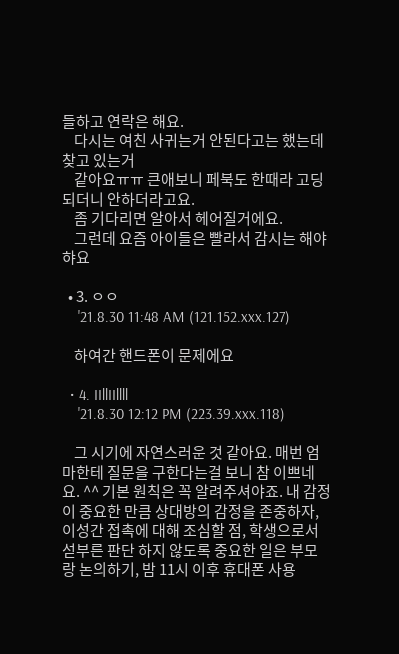들하고 연락은 해요.
    다시는 여친 사귀는거 안된다고는 했는데 찾고 있는거
    같아요ㅠㅠ 큰애보니 페북도 한때라 고딩되더니 안하더라고요.
    좀 기다리면 알아서 헤어질거에요.
    그런데 요즘 아이들은 빨라서 감시는 해야햐요

  • 3. ㅇㅇ
    '21.8.30 11:48 AM (121.152.xxx.127)

    하여간 핸드폰이 문제에요

  • 4. IIllIIllll
    '21.8.30 12:12 PM (223.39.xxx.118)

    그 시기에 자연스러운 것 같아요. 매번 엄마한테 질문을 구한다는걸 보니 참 이쁘네요. ^^ 기본 원칙은 꼭 알려주셔야죠. 내 감정이 중요한 만큼 상대방의 감정을 존중하자, 이성간 접촉에 대해 조심할 점, 학생으로서 섣부른 판단 하지 않도록 중요한 일은 부모랑 논의하기, 밤 11시 이후 휴대폰 사용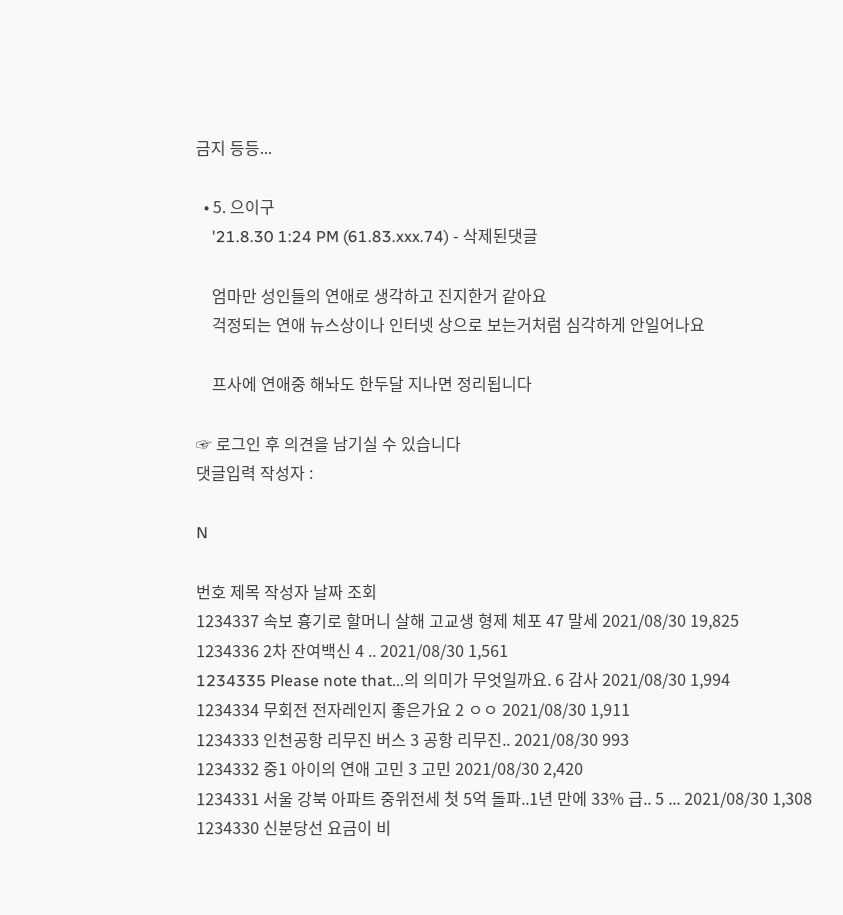금지 등등...

  • 5. 으이구
    '21.8.30 1:24 PM (61.83.xxx.74) - 삭제된댓글

    엄마만 성인들의 연애로 생각하고 진지한거 같아요
    걱정되는 연애 뉴스상이나 인터넷 상으로 보는거처럼 심각하게 안일어나요

    프사에 연애중 해놔도 한두달 지나면 정리됩니다

☞ 로그인 후 의견을 남기실 수 있습니다
댓글입력 작성자 :

N

번호 제목 작성자 날짜 조회
1234337 속보 흉기로 할머니 살해 고교생 형제 체포 47 말세 2021/08/30 19,825
1234336 2차 잔여백신 4 .. 2021/08/30 1,561
1234335 Please note that...의 의미가 무엇일까요. 6 감사 2021/08/30 1,994
1234334 무회전 전자레인지 좋은가요 2 ㅇㅇ 2021/08/30 1,911
1234333 인천공항 리무진 버스 3 공항 리무진.. 2021/08/30 993
1234332 중1 아이의 연애 고민 3 고민 2021/08/30 2,420
1234331 서울 강북 아파트 중위전세 첫 5억 돌파..1년 만에 33% 급.. 5 ... 2021/08/30 1,308
1234330 신분당선 요금이 비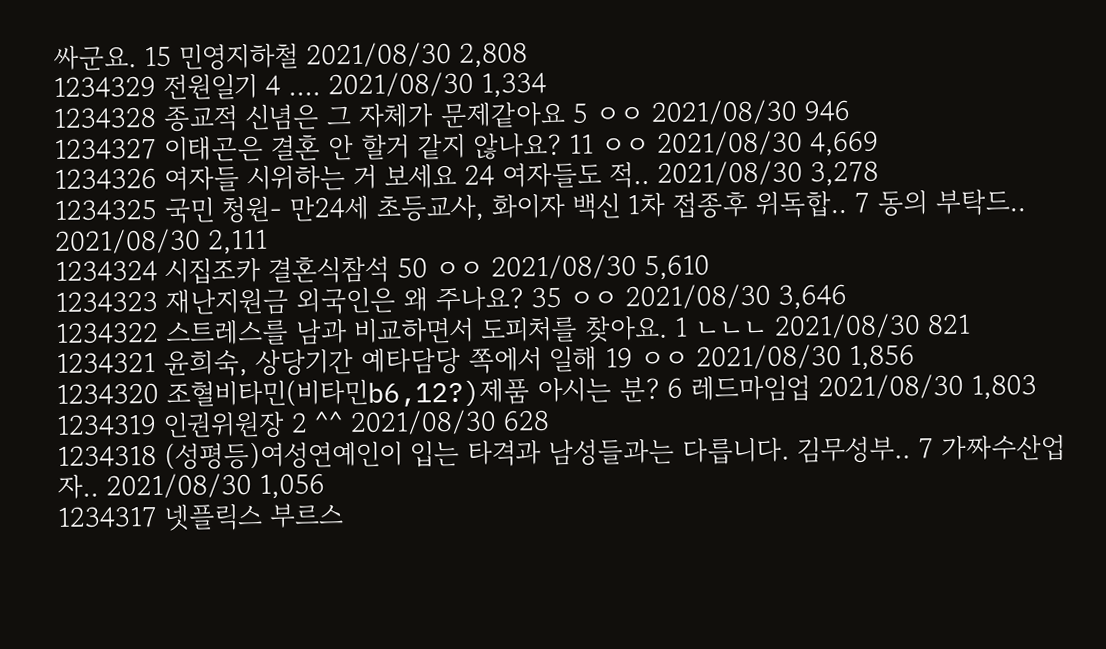싸군요. 15 민영지하철 2021/08/30 2,808
1234329 전원일기 4 .... 2021/08/30 1,334
1234328 종교적 신념은 그 자체가 문제같아요 5 ㅇㅇ 2021/08/30 946
1234327 이태곤은 결혼 안 할거 같지 않나요? 11 ㅇㅇ 2021/08/30 4,669
1234326 여자들 시위하는 거 보세요 24 여자들도 적.. 2021/08/30 3,278
1234325 국민 청원- 만24세 초등교사, 화이자 백신 1차 접종후 위독합.. 7 동의 부탁드.. 2021/08/30 2,111
1234324 시집조카 결혼식참석 50 ㅇㅇ 2021/08/30 5,610
1234323 재난지원금 외국인은 왜 주나요? 35 ㅇㅇ 2021/08/30 3,646
1234322 스트레스를 남과 비교하면서 도피처를 찾아요. 1 ㄴㄴㄴ 2021/08/30 821
1234321 윤희숙, 상당기간 예타담당 쪽에서 일해 19 ㅇㅇ 2021/08/30 1,856
1234320 조혈비타민(비타민b6,12?)제품 아시는 분? 6 레드마임업 2021/08/30 1,803
1234319 인권위원장 2 ^^ 2021/08/30 628
1234318 (성평등)여성연예인이 입는 타격과 남성들과는 다릅니다. 김무성부.. 7 가짜수산업자.. 2021/08/30 1,056
1234317 넷플릭스 부르스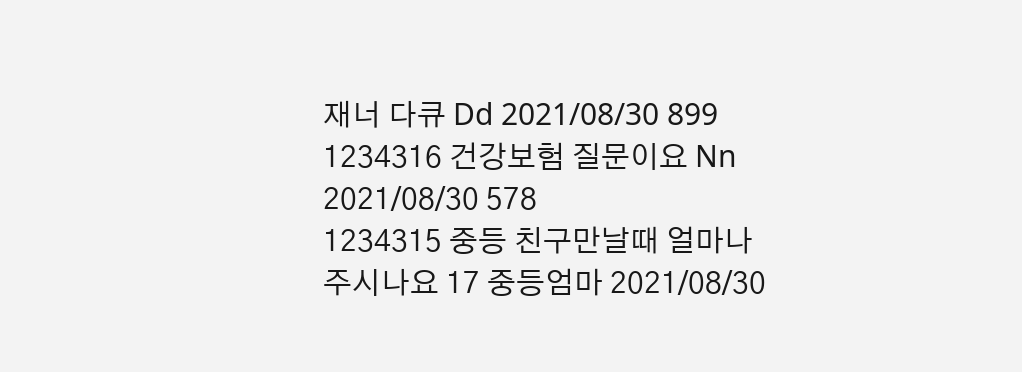재너 다큐 Dd 2021/08/30 899
1234316 건강보험 질문이요 Nn 2021/08/30 578
1234315 중등 친구만날때 얼마나 주시나요 17 중등엄마 2021/08/30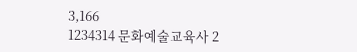3,166
1234314 문화예술교육사 2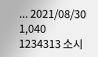... 2021/08/30 1,040
1234313 소시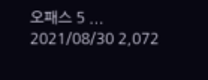오패스 5 ... 2021/08/30 2,072